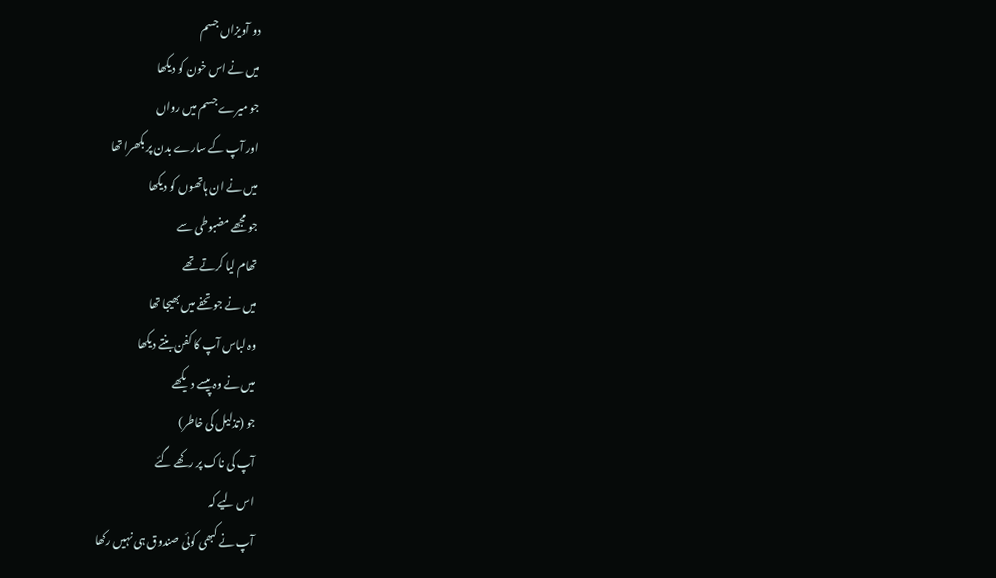دو آویزاں جسم
میں نے اس خون کو دیکھا
جو میرے جسم میں رواں
اور آپ کے سارے بدن پر بکھرا تھا
میں نے ان ہاتھوں کو دیکھا
جو مجھے مضبوطی سے
تھام لیا کرتے تھے
میں نے جو تحفے میں بھیجا تھا
وہ لباس آپ کا کفن بنتے دیکھا
میں نے وہ پیسے دیکھے
جو (تذلیل کی خاطر)
آپ کی ناک پر رکھے گئے
اس لیے کہ
آپ نے کبھی کوئی صندوق ہی نہیں رکھا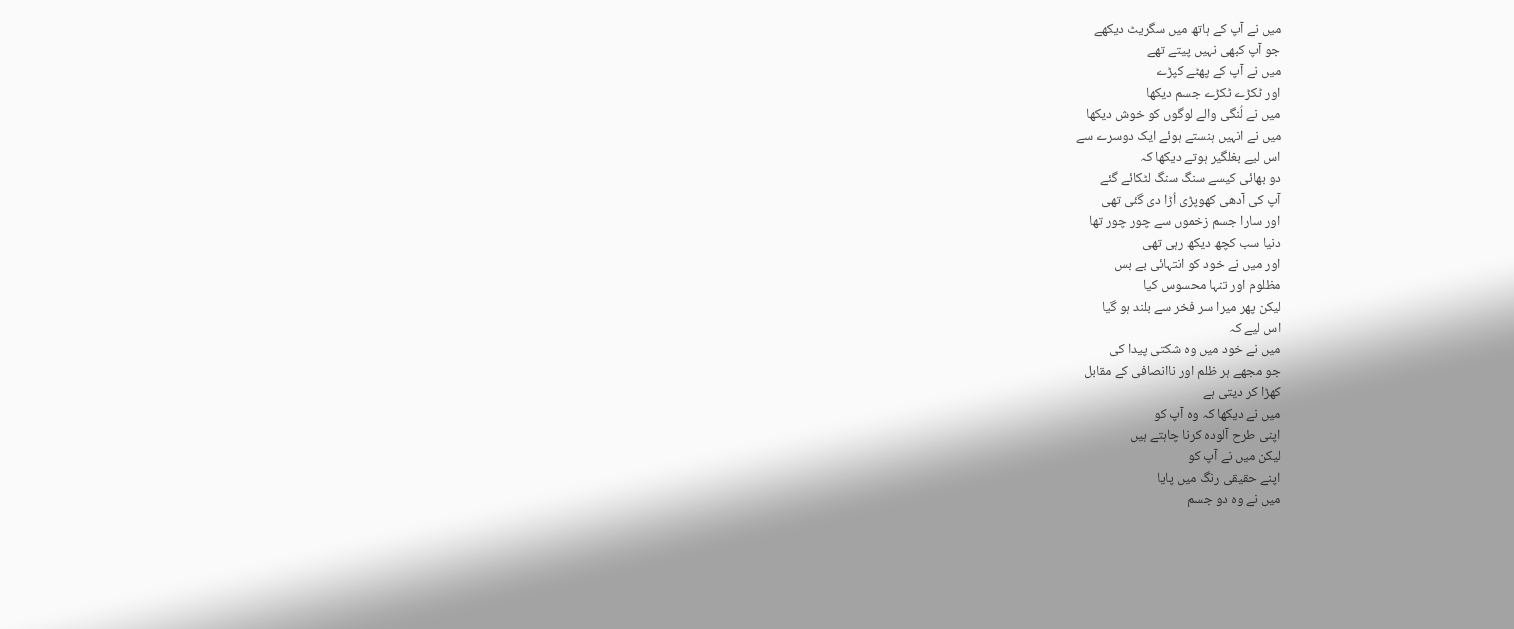میں نے آپ کے ہاتھ میں سگریٹ دیکھے
جو آپ کبھی نہیں پیتے تھے
میں نے آپ کے پھٹے کپڑے
اور ٹکڑے ٹکڑے جسم دیکھا
میں نے لُنگی والے لوگوں کو خوش دیکھا
میں نے انہیں ہنستے ہوئے ایک دوسرے سے
اس لیے بغلگیر ہوتے دیکھا کہ
دو بھائی کیسے سنگ سنگ لٹکائے گئے
آپ کی آدھی کھوپڑی اُڑا دی گئی تھی
اور سارا جسم زخموں سے چور چور تھا
دنیا سب کچھ دیکھ رہی تھی
اور میں نے خود کو انتہائی بے بس
مظلوم اور تنہا محسوس کیا
لیکن پھر میرا سر فخر سے بلند ہو گیا
اس لیے کہ
میں نے خود میں وہ شکتی پیدا کی
جو مجھے ہر ظلم اور ناانصافی کے مقابل
کھڑا کر دیتی ہے
میں نے دیکھا کہ وہ آپ کو
اپنی طرح آلودہ کرنا چاہتے ہیں
لیکن میں نے آپ کو
اپنے حقیقی رنگ میں پایا
میں نے وہ دو جسم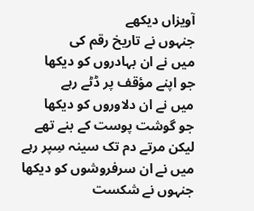آویزاں دیکھے
جنہوں نے تاریخ رقم کی
میں نے ان بہادروں کو دیکھا
جو اپنے مؤقف پر ڈٹے رہے
میں نے ان دلاوروں کو دیکھا
جو گوشت پوست کے بنے تھے
لیکن مرتے دم تک سینہ سِپر رہے
میں نے ان سرفروشوں کو دیکھا
جنہوں نے شکست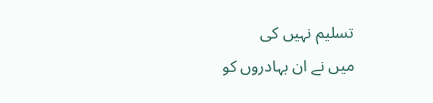تسلیم نہیں کی
میں نے ان بہادروں کو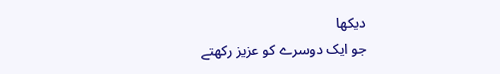دیکھا
جو ایک دوسرے کو عزیز رکھتے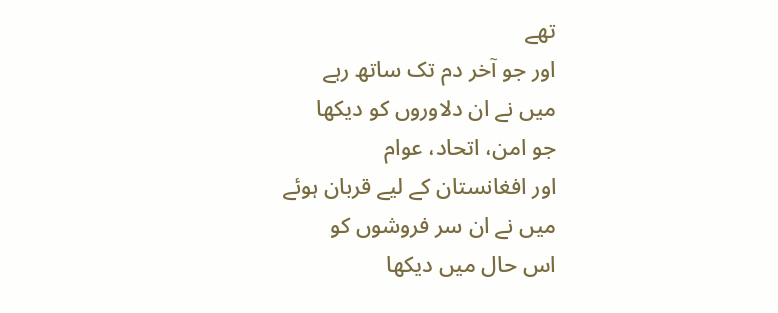تھے
اور جو آخر دم تک ساتھ رہے
میں نے ان دلاوروں کو دیکھا
جو امن، اتحاد، عوام
اور افغانستان کے لیے قربان ہوئے
میں نے ان سر فروشوں کو
اس حال میں دیکھا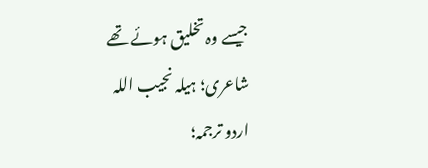جیسے وہ تخلیق ہوئے تھے
شاعری؛ ہیلہ نجیب اللہ
اردو ترجمہ؛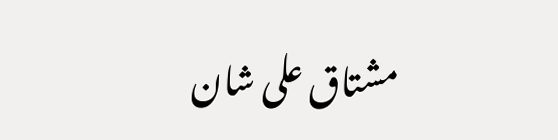مشتاق علی شان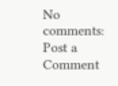No comments:
Post a Comment